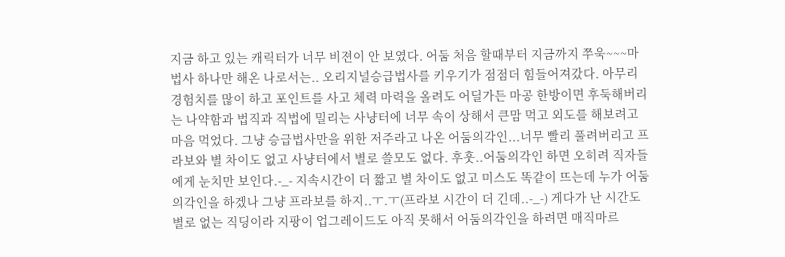지금 하고 있는 캐릭터가 너무 비젼이 안 보였다. 어둠 처음 할때부터 지금까지 쭈욱~~~마법사 하나만 해온 나로서는.. 오리지널승급법사를 키우기가 점점더 힘들어져갔다. 아무리 경험치를 많이 하고 포인트를 사고 체력 마력을 올려도 어딜가든 마공 한방이면 후둑해버리는 나약함과 법직과 직법에 밀리는 사냥터에 너무 속이 상해서 큰맘 먹고 외도를 해보려고 마음 먹었다. 그냥 승급법사만을 위한 저주라고 나온 어둠의각인...너무 빨리 풀려버리고 프라보와 별 차이도 없고 사냥터에서 별로 쓸모도 없다. 후훗..어둠의각인 하면 오히려 직자들에게 눈치만 보인다.-_- 지속시간이 더 짧고 별 차이도 없고 미스도 똑같이 뜨는데 누가 어둠의각인을 하겠나 그냥 프라보를 하지..ㅜ.ㅜ(프라보 시간이 더 긴데..-_-) 게다가 난 시간도 별로 없는 직딩이라 지팡이 업그레이드도 아직 못해서 어둠의각인을 하려면 매직마르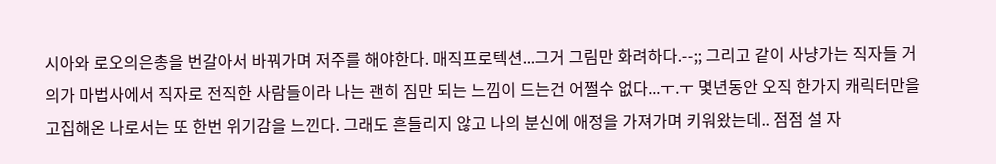시아와 로오의은총을 번갈아서 바꿔가며 저주를 해야한다. 매직프로텍션...그거 그림만 화려하다.--;; 그리고 같이 사냥가는 직자들 거의가 마법사에서 직자로 전직한 사람들이라 나는 괜히 짐만 되는 느낌이 드는건 어쩔수 없다...ㅜ.ㅜ 몇년동안 오직 한가지 캐릭터만을 고집해온 나로서는 또 한번 위기감을 느낀다. 그래도 흔들리지 않고 나의 분신에 애정을 가져가며 키워왔는데.. 점점 설 자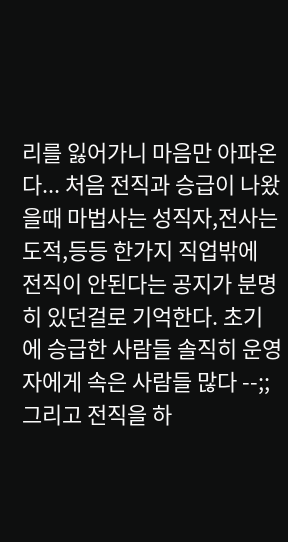리를 잃어가니 마음만 아파온다... 처음 전직과 승급이 나왔을때 마법사는 성직자,전사는 도적,등등 한가지 직업밖에 전직이 안된다는 공지가 분명히 있던걸로 기억한다. 초기에 승급한 사람들 솔직히 운영자에게 속은 사람들 많다 --;; 그리고 전직을 하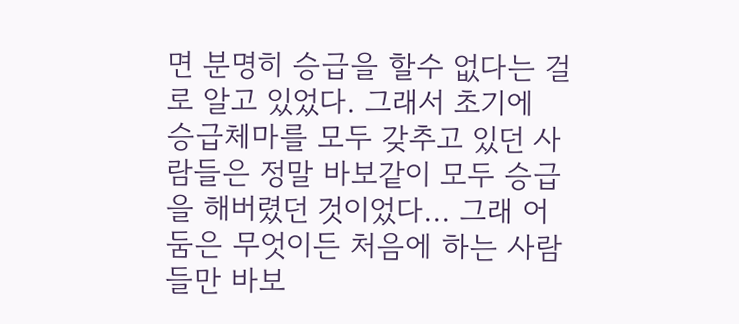면 분명히 승급을 할수 없다는 걸로 알고 있었다. 그래서 초기에 승급체마를 모두 갖추고 있던 사람들은 정말 바보같이 모두 승급을 해버렸던 것이었다... 그래 어둠은 무엇이든 처음에 하는 사람들만 바보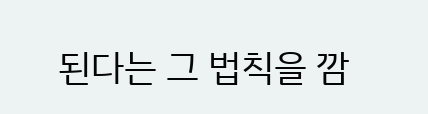된다는 그 법칙을 깜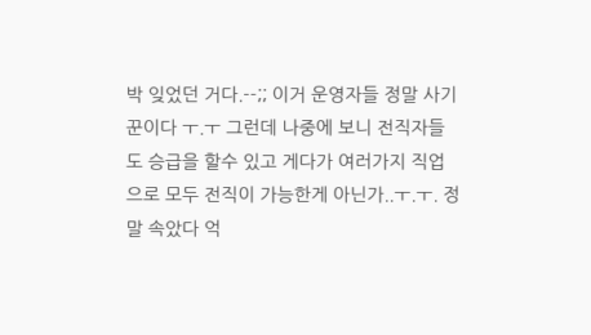박 잊었던 거다.--;; 이거 운영자들 정말 사기꾼이다 ㅜ.ㅜ 그런데 나중에 보니 전직자들도 승급을 할수 있고 게다가 여러가지 직업으로 모두 전직이 가능한게 아닌가..ㅜ.ㅜ. 정말 속았다 억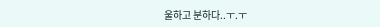울하고 분하다..ㅜ.ㅜ